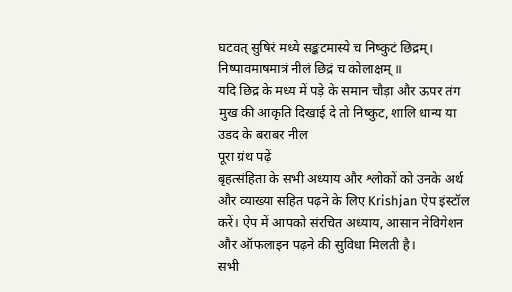घटवत् सुषिरं मध्ये सङ्कटमास्ये च निष्कुटं छिद्रम्। निष्पावमाषमात्रं नीलं छिद्रं च कोलाक्षम् ॥
यदि छिद्र के मध्य में पड़े के समान चौड़ा और ऊपर तंग मुख की आकृति दिखाई दे तो निष्कुट, शालि धान्य या उडद के बराबर नील
पूरा ग्रंथ पढ़ें
बृहत्संहिता के सभी अध्याय और श्लोकों को उनके अर्थ और व्याख्या सहित पढ़ने के लिए Krishjan ऐप इंस्टॉल करें। ऐप में आपको संरचित अध्याय, आसान नेविगेशन और ऑफलाइन पढ़ने की सुविधा मिलती है।
सभी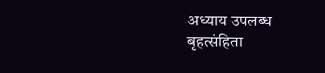अध्याय उपलब्ध
बृहत्संहिता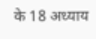के 18 अध्याय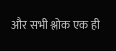और सभी श्लोक एक ही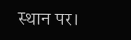स्थान पर।